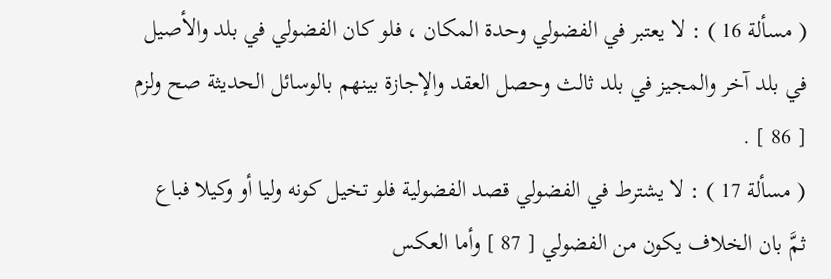( مسألة 16 ) : لا يعتبر في الفضولي وحدة المكان ، فلو كان الفضولي في بلد والأصيل في بلد آخر والمجيز في بلد ثالث وحصل العقد والإجازة بينهم بالوسائل الحديثة صح ولزم [ 86 ] .
( مسألة 17 ) : لا يشترط في الفضولي قصد الفضولية فلو تخيل كونه وليا أو وكيلا فباع ثمَّ بان الخلاف يكون من الفضولي [ 87 ] وأما العكس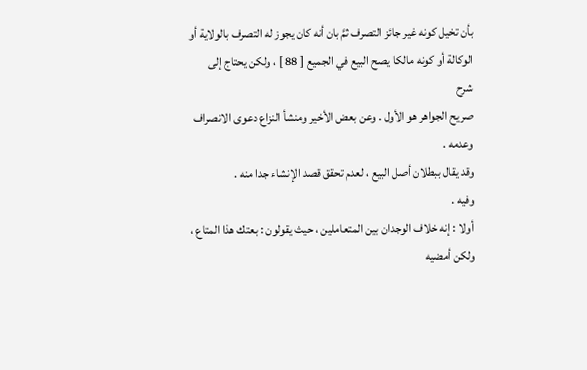بأن تخيل كونه غير جائز التصرف ثمَّ بان أنه كان يجوز له التصرف بالولاية أو الوكالة أو كونه مالكا يصح البيع في الجميع [ 88 ] ، ولكن يحتاج إلى
شرح
صريح الجواهر هو الأول . وعن بعض الأخير ومنشأ النزاع دعوى الانصراف وعدمه .
وقد يقال ببطلان أصل البيع ، لعدم تحقق قصد الإنشاء جدا منه .
وفيه .
أولا : إنه خلاف الوجدان بين المتعاملين ، حيث يقولون : بعتك هذا المتاع ، ولكن أمضيه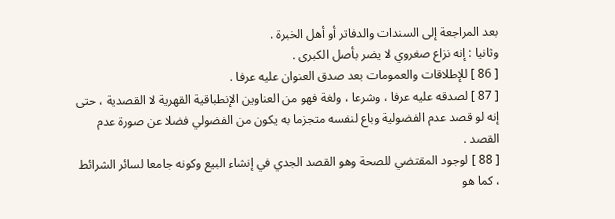بعد المراجعة إلى السندات والدفاتر أو أهل الخبرة .
وثانيا : إنه نزاع صغروي لا يضر بأصل الكبرى .
[ 86 ] للإطلاقات والعمومات بعد صدق العنوان عليه عرفا .
[ 87 ] لصدقه عليه عرفا ، وشرعا ، ولغة فهو من العناوين الإنطباقية القهرية لا القصدية ، حتى إنه لو قصد عدم الفضولية وباع لنفسه متجزما به يكون من الفضولي فضلا عن صورة عدم القصد .
[ 88 ] لوجود المقتضي للصحة وهو القصد الجدي في إنشاء البيع وكونه جامعا لسائر الشرائط ، كما هو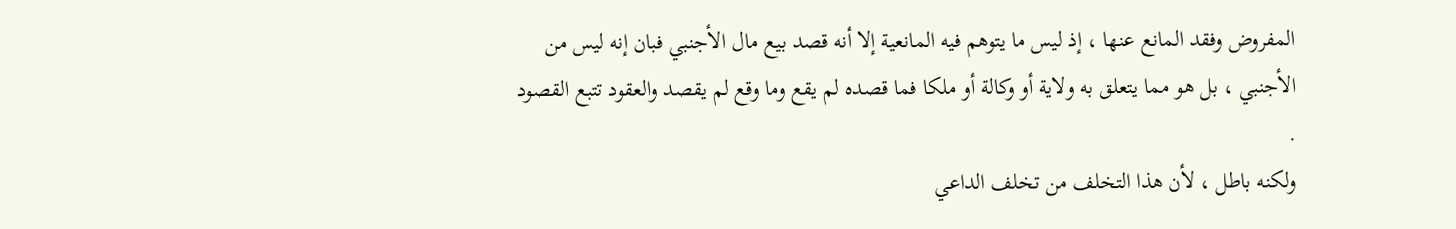المفروض وفقد المانع عنها ، إذ ليس ما يتوهم فيه المانعية إلا أنه قصد بيع مال الأجنبي فبان إنه ليس من الأجنبي ، بل هو مما يتعلق به ولاية أو وكالة أو ملكا فما قصده لم يقع وما وقع لم يقصد والعقود تتبع القصود .
ولكنه باطل ، لأن هذا التخلف من تخلف الداعي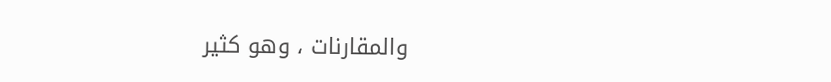والمقارنات ، وهو كثير